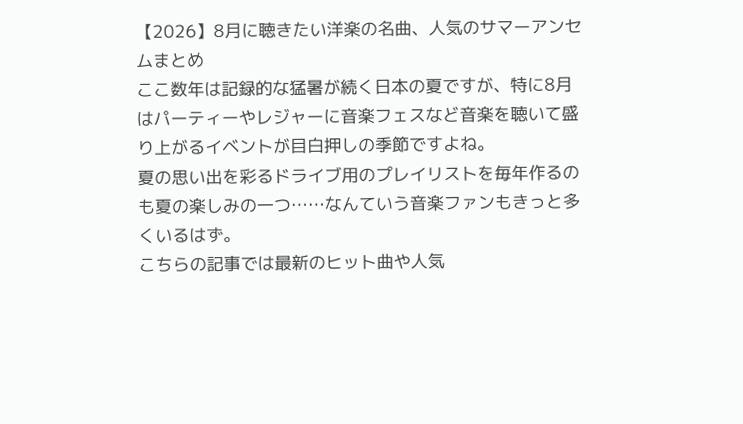【2026】8月に聴きたい洋楽の名曲、人気のサマーアンセムまとめ
ここ数年は記録的な猛暑が続く日本の夏ですが、特に8月はパーティーやレジャーに音楽フェスなど音楽を聴いて盛り上がるイベントが目白押しの季節ですよね。
夏の思い出を彩るドライブ用のプレイリストを毎年作るのも夏の楽しみの一つ……なんていう音楽ファンもきっと多くいるはず。
こちらの記事では最新のヒット曲や人気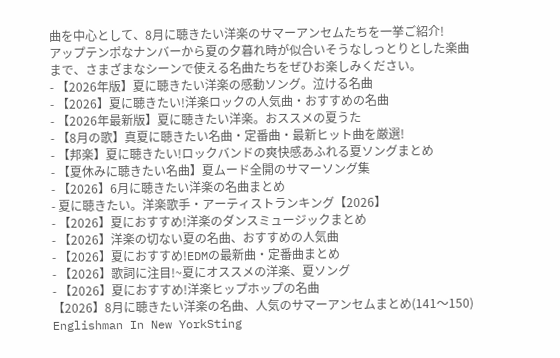曲を中心として、8月に聴きたい洋楽のサマーアンセムたちを一挙ご紹介!
アップテンポなナンバーから夏の夕暮れ時が似合いそうなしっとりとした楽曲まで、さまざまなシーンで使える名曲たちをぜひお楽しみください。
- 【2026年版】夏に聴きたい洋楽の感動ソング。泣ける名曲
- 【2026】夏に聴きたい!洋楽ロックの人気曲・おすすめの名曲
- 【2026年最新版】夏に聴きたい洋楽。おススメの夏うた
- 【8月の歌】真夏に聴きたい名曲・定番曲・最新ヒット曲を厳選!
- 【邦楽】夏に聴きたい!ロックバンドの爽快感あふれる夏ソングまとめ
- 【夏休みに聴きたい名曲】夏ムード全開のサマーソング集
- 【2026】6月に聴きたい洋楽の名曲まとめ
- 夏に聴きたい。洋楽歌手・アーティストランキング【2026】
- 【2026】夏におすすめ!洋楽のダンスミュージックまとめ
- 【2026】洋楽の切ない夏の名曲、おすすめの人気曲
- 【2026】夏におすすめ!EDMの最新曲・定番曲まとめ
- 【2026】歌詞に注目!~夏にオススメの洋楽、夏ソング
- 【2026】夏におすすめ!洋楽ヒップホップの名曲
【2026】8月に聴きたい洋楽の名曲、人気のサマーアンセムまとめ(141〜150)
Englishman In New YorkSting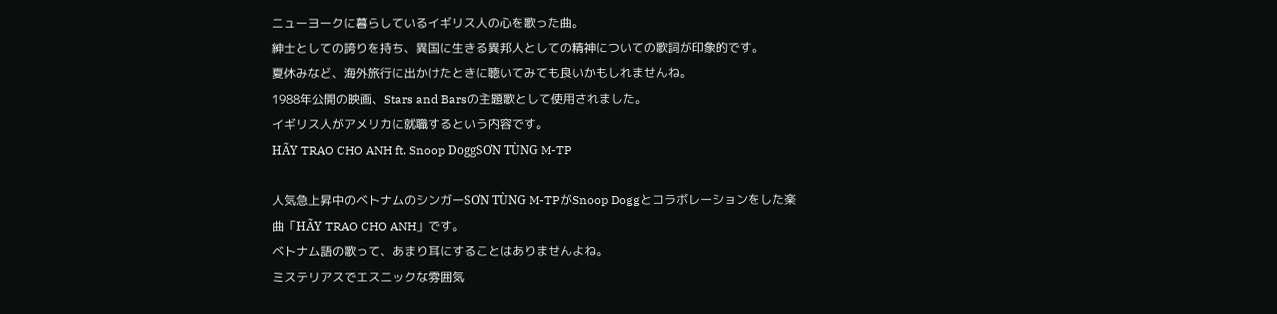ニューヨークに暮らしているイギリス人の心を歌った曲。
紳士としての誇りを持ち、異国に生きる異邦人としての精神についての歌詞が印象的です。
夏休みなど、海外旅行に出かけたときに聴いてみても良いかもしれませんね。
1988年公開の映画、Stars and Barsの主題歌として使用されました。
イギリス人がアメリカに就職するという内容です。
HÃY TRAO CHO ANH ft. Snoop DoggSƠN TÙNG M-TP

人気急上昇中のベトナムのシンガーSƠN TÙNG M-TPがSnoop Doggとコラボレーションをした楽曲「HÃY TRAO CHO ANH」です。
ベトナム語の歌って、あまり耳にすることはありませんよね。
ミステリアスでエスニックな雰囲気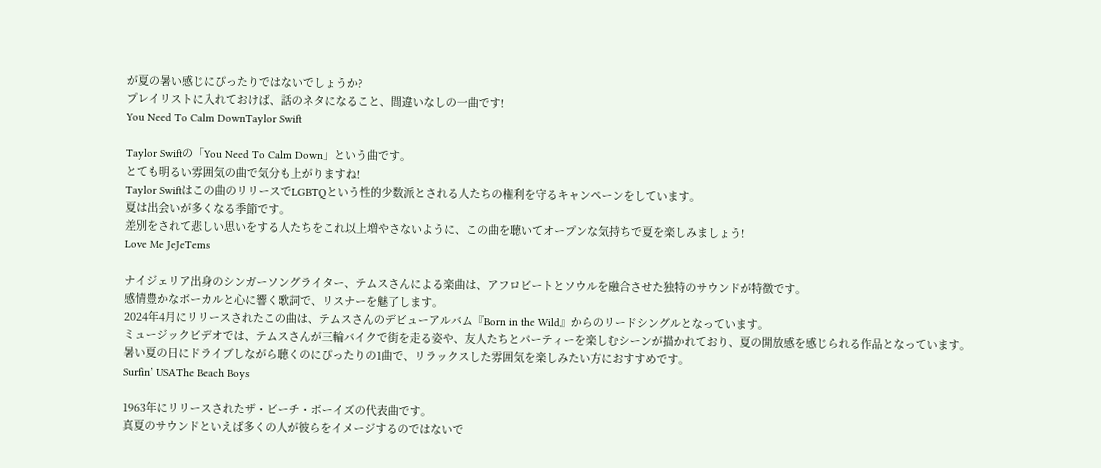が夏の暑い感じにぴったりではないでしょうか?
プレイリストに入れておけば、話のネタになること、間違いなしの一曲です!
You Need To Calm DownTaylor Swift

Taylor Swiftの「You Need To Calm Down」という曲です。
とても明るい雰囲気の曲で気分も上がりますね!
Taylor Swiftはこの曲のリリースでLGBTQという性的少数派とされる人たちの権利を守るキャンペーンをしています。
夏は出会いが多くなる季節です。
差別をされて悲しい思いをする人たちをこれ以上増やさないように、この曲を聴いてオープンな気持ちで夏を楽しみましょう!
Love Me JeJeTems

ナイジェリア出身のシンガーソングライター、テムスさんによる楽曲は、アフロビートとソウルを融合させた独特のサウンドが特徴です。
感情豊かなボーカルと心に響く歌詞で、リスナーを魅了します。
2024年4月にリリースされたこの曲は、テムスさんのデビューアルバム『Born in the Wild』からのリードシングルとなっています。
ミュージックビデオでは、テムスさんが三輪バイクで街を走る姿や、友人たちとパーティーを楽しむシーンが描かれており、夏の開放感を感じられる作品となっています。
暑い夏の日にドライブしながら聴くのにぴったりの1曲で、リラックスした雰囲気を楽しみたい方におすすめです。
Surfin’ USAThe Beach Boys

1963年にリリースされたザ・ビーチ・ボーイズの代表曲です。
真夏のサウンドといえば多くの人が彼らをイメージするのではないで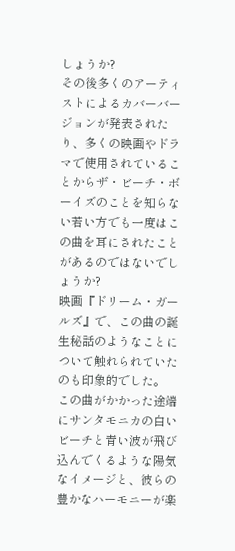しょうか?
その後多くのアーティストによるカバーバージョンが発表されたり、多くの映画やドラマで使用されていることからザ・ビーチ・ボーイズのことを知らない若い方でも一度はこの曲を耳にされたことがあるのではないでしょうか?
映画『ドリーム・ガールズ』で、この曲の誕生秘話のようなことについて触れられていたのも印象的でした。
この曲がかかった途端にサンタモニカの白いビーチと青い波が飛び込んでくるような陽気なイメージと、彼らの豊かなハーモニーが楽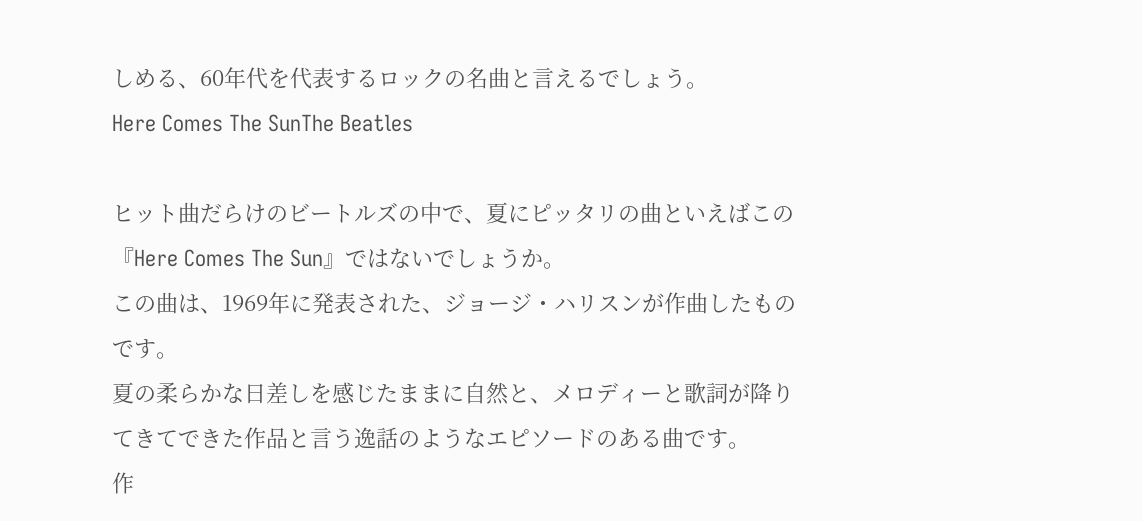しめる、60年代を代表するロックの名曲と言えるでしょう。
Here Comes The SunThe Beatles

ヒット曲だらけのビートルズの中で、夏にピッタリの曲といえばこの『Here Comes The Sun』ではないでしょうか。
この曲は、1969年に発表された、ジョージ・ハリスンが作曲したものです。
夏の柔らかな日差しを感じたままに自然と、メロディーと歌詞が降りてきてできた作品と言う逸話のようなエピソードのある曲です。
作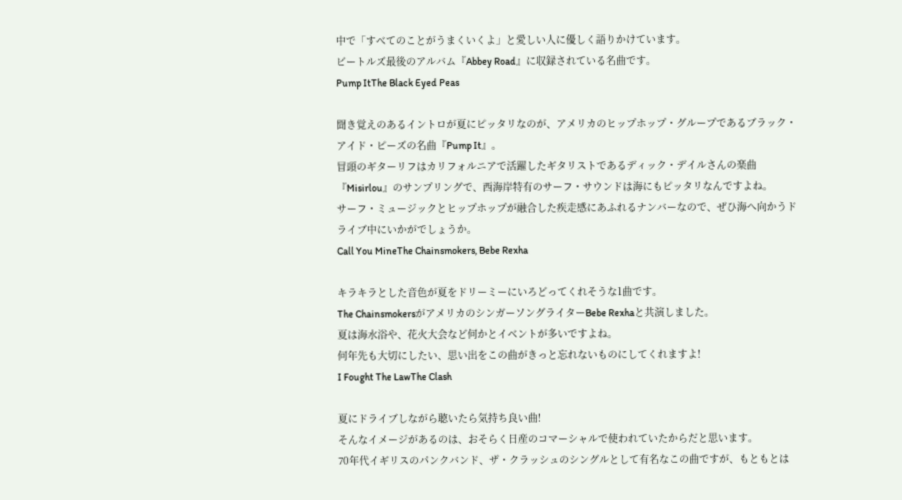中で「すべてのことがうまくいくよ」と愛しい人に優しく語りかけています。
ビートルズ最後のアルバム『Abbey Road』に収録されている名曲です。
Pump ItThe Black Eyed Peas

聞き覚えのあるイントロが夏にピッタリなのが、アメリカのヒップホップ・グループであるブラック・アイド・ピーズの名曲『Pump It』。
冒頭のギターリフはカリフォルニアで活躍したギタリストであるディック・デイルさんの楽曲『Misirlou』のサンプリングで、西海岸特有のサーフ・サウンドは海にもピッタリなんですよね。
サーフ・ミュージックとヒップホップが融合した疾走感にあふれるナンバーなので、ぜひ海へ向かうドライブ中にいかがでしょうか。
Call You MineThe Chainsmokers, Bebe Rexha

キラキラとした音色が夏をドリーミーにいろどってくれそうな1曲です。
The ChainsmokersがアメリカのシンガーソングライターBebe Rexhaと共演しました。
夏は海水浴や、花火大会など何かとイベントが多いですよね。
何年先も大切にしたい、思い出をこの曲がきっと忘れないものにしてくれますよ!
I Fought The LawThe Clash

夏にドライブしながら聴いたら気持ち良い曲!
そんなイメージがあるのは、おそらく日産のコマーシャルで使われていたからだと思います。
70年代イギリスのパンクバンド、ザ・クラッシュのシングルとして有名なこの曲ですが、もともとは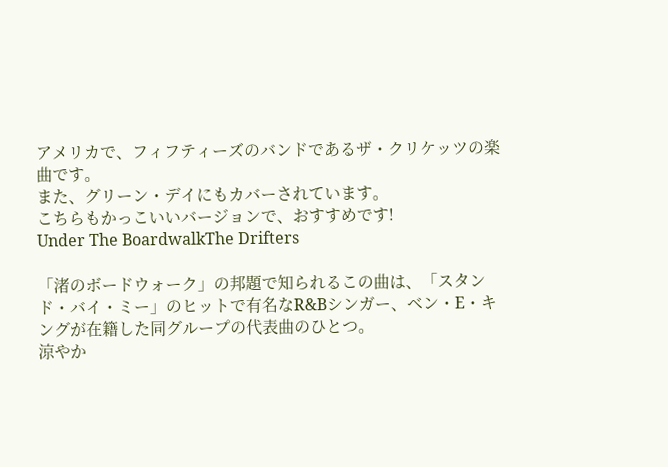アメリカで、フィフティーズのバンドであるザ・クリケッツの楽曲です。
また、グリーン・デイにもカバーされています。
こちらもかっこいいバージョンで、おすすめです!
Under The BoardwalkThe Drifters

「渚のボードウォーク」の邦題で知られるこの曲は、「スタンド・バイ・ミー」のヒットで有名なR&Bシンガー、ベン・E・キングが在籍した同グループの代表曲のひとつ。
涼やか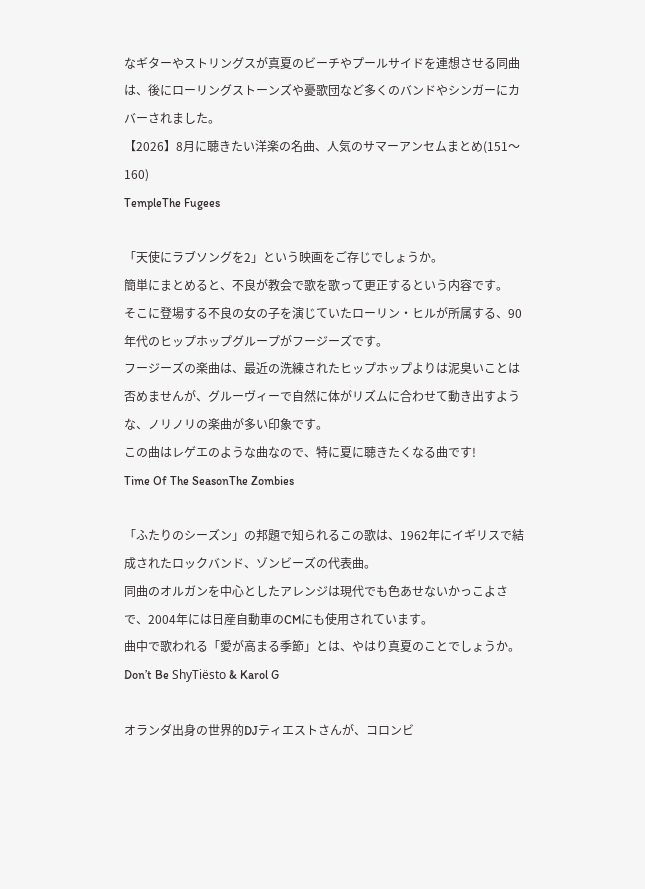なギターやストリングスが真夏のビーチやプールサイドを連想させる同曲は、後にローリングストーンズや憂歌団など多くのバンドやシンガーにカバーされました。
【2026】8月に聴きたい洋楽の名曲、人気のサマーアンセムまとめ(151〜160)
TempleThe Fugees

「天使にラブソングを2」という映画をご存じでしょうか。
簡単にまとめると、不良が教会で歌を歌って更正するという内容です。
そこに登場する不良の女の子を演じていたローリン・ヒルが所属する、90年代のヒップホップグループがフージーズです。
フージーズの楽曲は、最近の洗練されたヒップホップよりは泥臭いことは否めませんが、グルーヴィーで自然に体がリズムに合わせて動き出すような、ノリノリの楽曲が多い印象です。
この曲はレゲエのような曲なので、特に夏に聴きたくなる曲です!
Time Of The SeasonThe Zombies

「ふたりのシーズン」の邦題で知られるこの歌は、1962年にイギリスで結成されたロックバンド、ゾンビーズの代表曲。
同曲のオルガンを中心としたアレンジは現代でも色あせないかっこよさで、2004年には日産自動車のCMにも使用されています。
曲中で歌われる「愛が高まる季節」とは、やはり真夏のことでしょうか。
Don’t Be ShyTiësto & Karol G

オランダ出身の世界的DJティエストさんが、コロンビ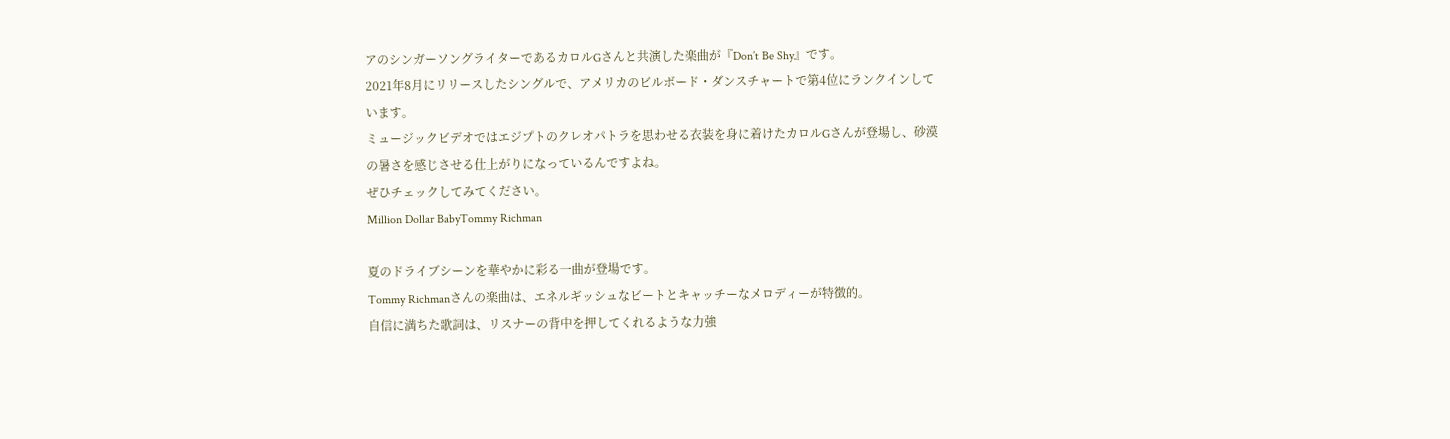アのシンガーソングライターであるカロルGさんと共演した楽曲が『Don’t Be Shy』です。
2021年8月にリリースしたシングルで、アメリカのビルボード・ダンスチャートで第4位にランクインしています。
ミュージックビデオではエジプトのクレオパトラを思わせる衣装を身に着けたカロルGさんが登場し、砂漠の暑さを感じさせる仕上がりになっているんですよね。
ぜひチェックしてみてください。
Million Dollar BabyTommy Richman

夏のドライブシーンを華やかに彩る一曲が登場です。
Tommy Richmanさんの楽曲は、エネルギッシュなビートとキャッチーなメロディーが特徴的。
自信に満ちた歌詞は、リスナーの背中を押してくれるような力強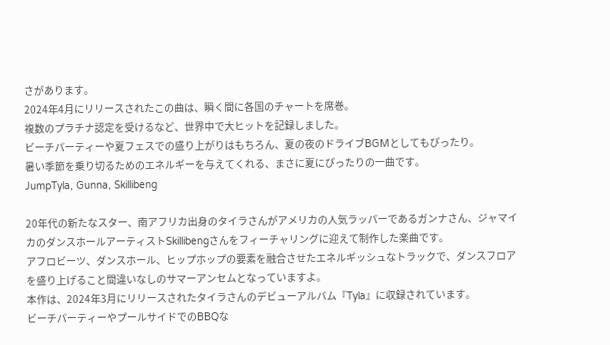さがあります。
2024年4月にリリースされたこの曲は、瞬く間に各国のチャートを席巻。
複数のプラチナ認定を受けるなど、世界中で大ヒットを記録しました。
ビーチパーティーや夏フェスでの盛り上がりはもちろん、夏の夜のドライブBGMとしてもぴったり。
暑い季節を乗り切るためのエネルギーを与えてくれる、まさに夏にぴったりの一曲です。
JumpTyla, Gunna, Skillibeng

20年代の新たなスター、南アフリカ出身のタイラさんがアメリカの人気ラッパーであるガンナさん、ジャマイカのダンスホールアーティストSkillibengさんをフィーチャリングに迎えて制作した楽曲です。
アフロビーツ、ダンスホール、ヒップホップの要素を融合させたエネルギッシュなトラックで、ダンスフロアを盛り上げること間違いなしのサマーアンセムとなっていますよ。
本作は、2024年3月にリリースされたタイラさんのデビューアルバム『Tyla』に収録されています。
ビーチパーティーやプールサイドでのBBQな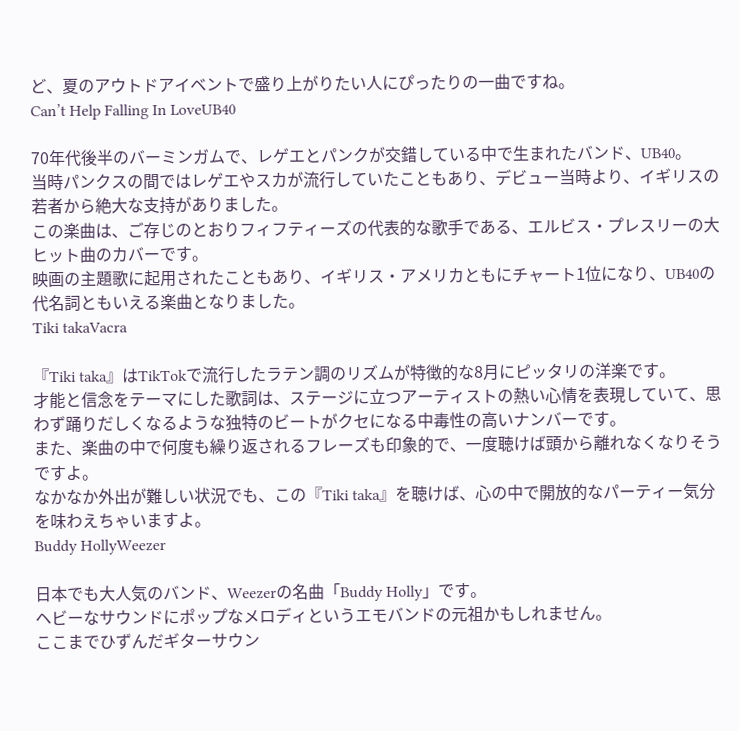ど、夏のアウトドアイベントで盛り上がりたい人にぴったりの一曲ですね。
Can’t Help Falling In LoveUB40

70年代後半のバーミンガムで、レゲエとパンクが交錯している中で生まれたバンド、UB40。
当時パンクスの間ではレゲエやスカが流行していたこともあり、デビュー当時より、イギリスの若者から絶大な支持がありました。
この楽曲は、ご存じのとおりフィフティーズの代表的な歌手である、エルビス・プレスリーの大ヒット曲のカバーです。
映画の主題歌に起用されたこともあり、イギリス・アメリカともにチャート1位になり、UB40の代名詞ともいえる楽曲となりました。
Tiki takaVacra

『Tiki taka』はTikTokで流行したラテン調のリズムが特徴的な8月にピッタリの洋楽です。
才能と信念をテーマにした歌詞は、ステージに立つアーティストの熱い心情を表現していて、思わず踊りだしくなるような独特のビートがクセになる中毒性の高いナンバーです。
また、楽曲の中で何度も繰り返されるフレーズも印象的で、一度聴けば頭から離れなくなりそうですよ。
なかなか外出が難しい状況でも、この『Tiki taka』を聴けば、心の中で開放的なパーティー気分を味わえちゃいますよ。
Buddy HollyWeezer

日本でも大人気のバンド、Weezerの名曲「Buddy Holly」です。
ヘビーなサウンドにポップなメロディというエモバンドの元祖かもしれません。
ここまでひずんだギターサウン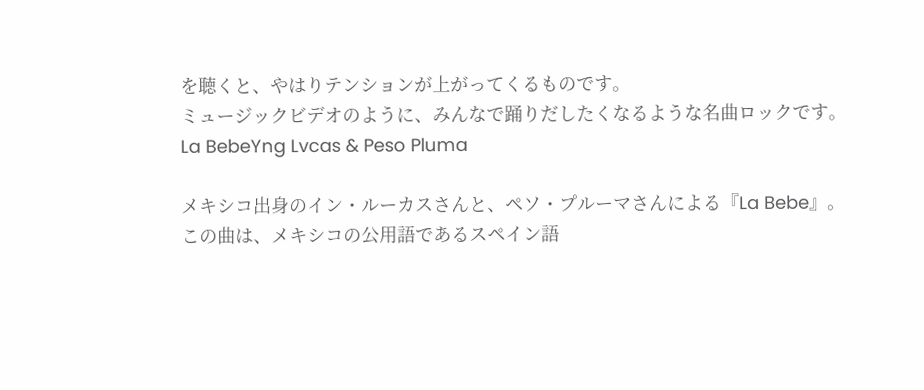を聴くと、やはりテンションが上がってくるものです。
ミュージックビデオのように、みんなで踊りだしたくなるような名曲ロックです。
La BebeYng Lvcas & Peso Pluma

メキシコ出身のイン・ルーカスさんと、ペソ・プルーマさんによる『La Bebe』。
この曲は、メキシコの公用語であるスペイン語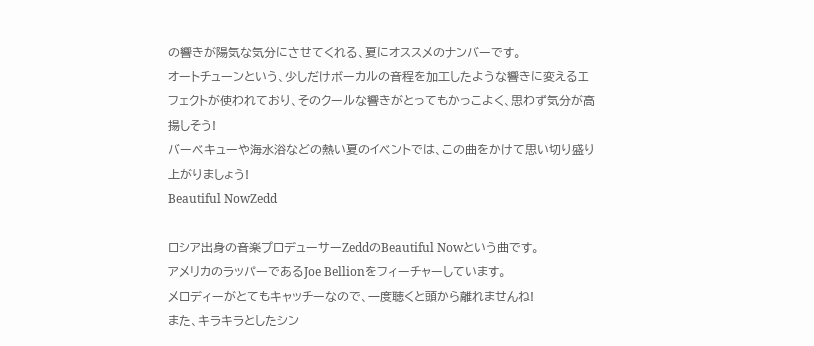の響きが陽気な気分にさせてくれる、夏にオススメのナンバーです。
オートチューンという、少しだけボーカルの音程を加工したような響きに変えるエフェクトが使われており、そのクールな響きがとってもかっこよく、思わず気分が高揚しそう!
バーベキューや海水浴などの熱い夏のイベントでは、この曲をかけて思い切り盛り上がりましょう!
Beautiful NowZedd

ロシア出身の音楽プロデューサーZeddのBeautiful Nowという曲です。
アメリカのラッパーであるJoe Bellionをフィーチャーしています。
メロディーがとてもキャッチーなので、一度聴くと頭から離れませんね!
また、キラキラとしたシン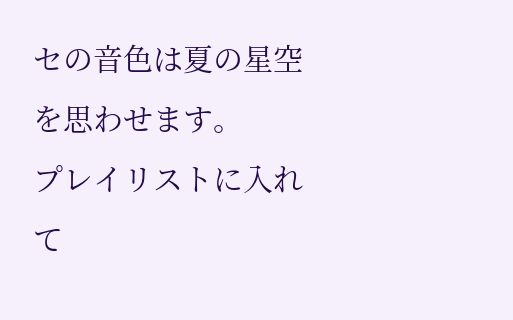セの音色は夏の星空を思わせます。
プレイリストに入れて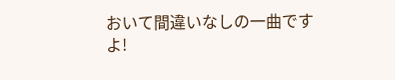おいて間違いなしの一曲ですよ!